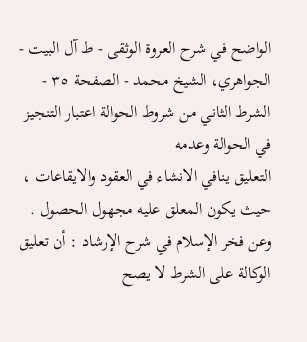الواضح في شرح العروة الوثقى - ط آل البيت - الجواهري، الشيخ محمد - الصفحة ٣٥ - الشرط الثاني من شروط الحوالة اعتبار التنجيز في الحوالة وعدمه
التعليق ينافي الانشاء في العقود والايقاعات ، حيث يكون المعلق عليه مجهول الحصول .
وعن فخر الإسلام في شرح الإرشاد : أن تعليق الوكالة على الشرط لا يصح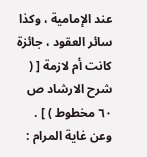عند الإمامية ، وكذا سائر العقود ، جائزة كانت أم لازمة [ ( شرح الارشاد ص ٦٠ مخطوط ) ] .
وعن غاية المرام :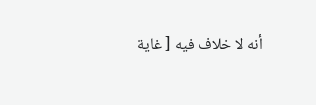أنه لا خلاف فيه [ غاية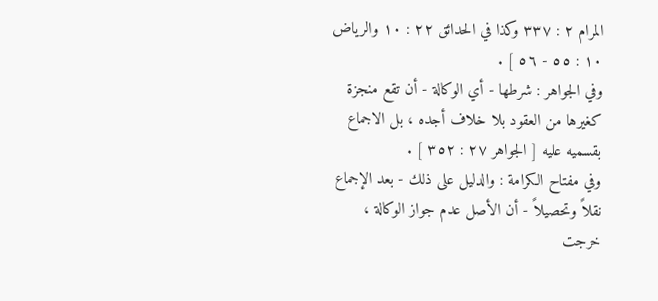المرام ٢ : ٣٣٧ وكذا في الحدائق ٢٢ : ١٠ والرياض ١٠ : ٥٥ - ٥٦ ] .
وفي الجواهر : شرطها - أي الوكالة - أن تقع منجزة كغيرها من العقود بلا خلاف أجده ، بل الاجماع بقسميه عليه [ الجواهر ٢٧ : ٣٥٢ ] .
وفي مفتاح الكرامة : والدليل على ذلك - بعد الإجماع نقلاً وتحصيلاً - أن الأصل عدم جواز الوكالة ، خرجت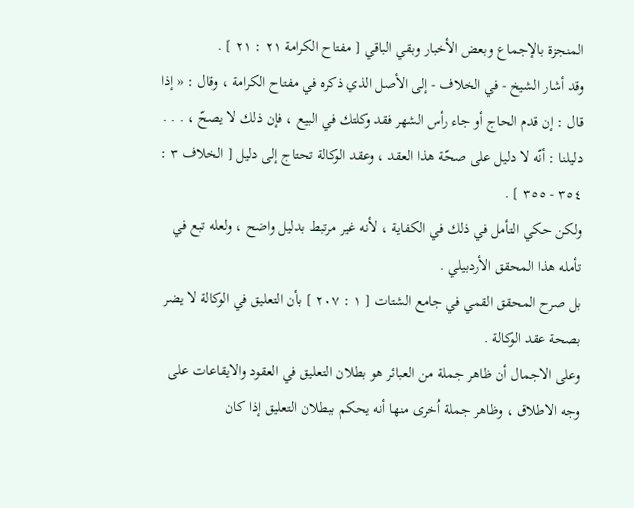المنجزة بالإجماع وبعض الأخبار وبقي الباقي [ مفتاح الكرامة ٢١ : ٢١ ] .
وقد أشار الشيخ - في الخلاف - إلى الأصل الذي ذكره في مفتاح الكرامة ، وقال : « إذا قال : إن قدم الحاج أو جاء رأس الشهر فقد وكلتك في البيع ، فإن ذلك لا يصحّ ، . . . دليلنا : أنّه لا دليل على صحّة هذا العقد ، وعقد الوكالة تحتاج إلى دليل [ الخلاف ٣ : ٣٥٤ - ٣٥٥ ] .
ولكن حكي التأمل في ذلك في الكفاية ، لأنه غير مرتبط بدليل واضح ، ولعله تبع في تأمله هذا المحقق الأردبيلي .
بل صرح المحقق القمي في جامع الشتات [ ١ : ٢٠٧ ] بأن التعليق في الوكالة لا يضر بصحة عقد الوكالة .
وعلى الاجمال أن ظاهر جملة من العبائر هو بطلان التعليق في العقود والايقاعات على وجه الاطلاق ، وظاهر جملة اُخرى منها أنه يحكم ببطلان التعليق إذا كان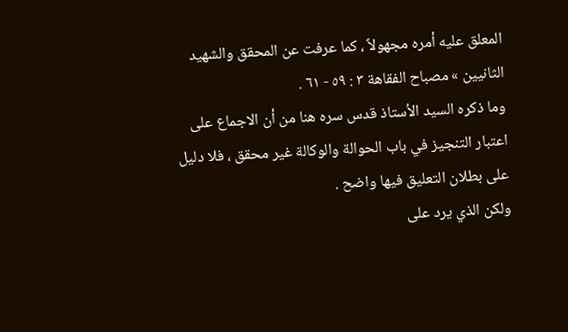المعلق عليه أمره مجهولاً ، كما عرفت عن المحقق والشهيد الثانيين » مصباح الفقاهة ٣ : ٥٩ - ٦١ .
وما ذكره السيد الاُستاذ قدس سره هنا من أن الاجماع على اعتبار التنجيز في باب الحوالة والوكالة غير محقق ، فلا دليل على بطلان التعليق فيها واضح .
ولكن الذي يرد على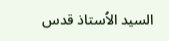السيد الاُستاذ قدس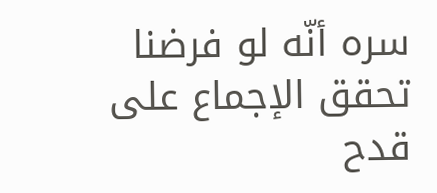سره أنّه لو فرضنا تحقق الإجماع على قدح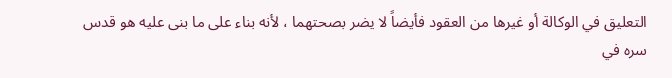التعليق في الوكالة أو غيرها من العقود فأيضاً لا يضر بصحتهما ، لأنه بناء على ما بنى عليه هو قدس سره في